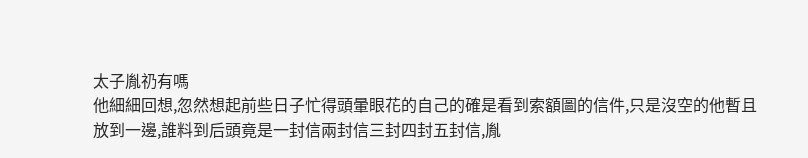太子胤礽有嗎
他細細回想,忽然想起前些日子忙得頭暈眼花的自己的確是看到索額圖的信件,只是沒空的他暫且放到一邊,誰料到后頭竟是一封信兩封信三封四封五封信,胤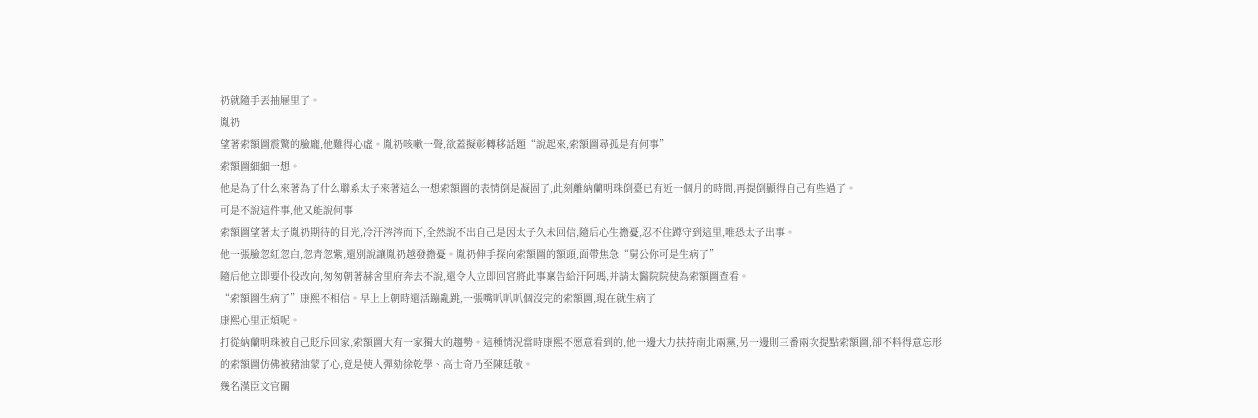礽就隨手丟抽屜里了。
胤礽
望著索額圖震驚的臉龐,他難得心虛。胤礽咳嗽一聲,欲蓋擬彰轉移話題“說起來,索額圖尋孤是有何事”
索額圖細細一想。
他是為了什么來著為了什么聯系太子來著這么一想索額圖的表情倒是凝固了,此刻離納蘭明珠倒臺已有近一個月的時間,再提倒顯得自己有些過了。
可是不說這件事,他又能說何事
索額圖望著太子胤礽期待的目光,冷汗涔涔而下,全然說不出自己是因太子久未回信,隨后心生擔憂,忍不住蹲守到這里,唯恐太子出事。
他一張臉忽紅忽白,忽青忽紫,還別說讓胤礽越發擔憂。胤礽伸手探向索額圖的額頭,面帶焦急“舅公你可是生病了”
隨后他立即要仆役改向,匆匆朝著赫舍里府奔去不說,還令人立即回宮將此事稟告給汗阿瑪,并請太醫院院使為索額圖查看。
“索額圖生病了”康熙不相信。早上上朝時還活蹦亂跳,一張嘴叭叭叭個沒完的索額圖,現在就生病了
康熙心里正煩呢。
打從納蘭明珠被自己貶斥回家,索額圖大有一家獨大的趨勢。這種情況當時康熙不愿意看到的,他一邊大力扶持南北兩黨,另一邊則三番兩次提點索額圖,卻不料得意忘形的索額圖仿佛被豬油蒙了心,竟是使人彈劾徐乾學、高士奇乃至陳廷敬。
幾名漢臣文官關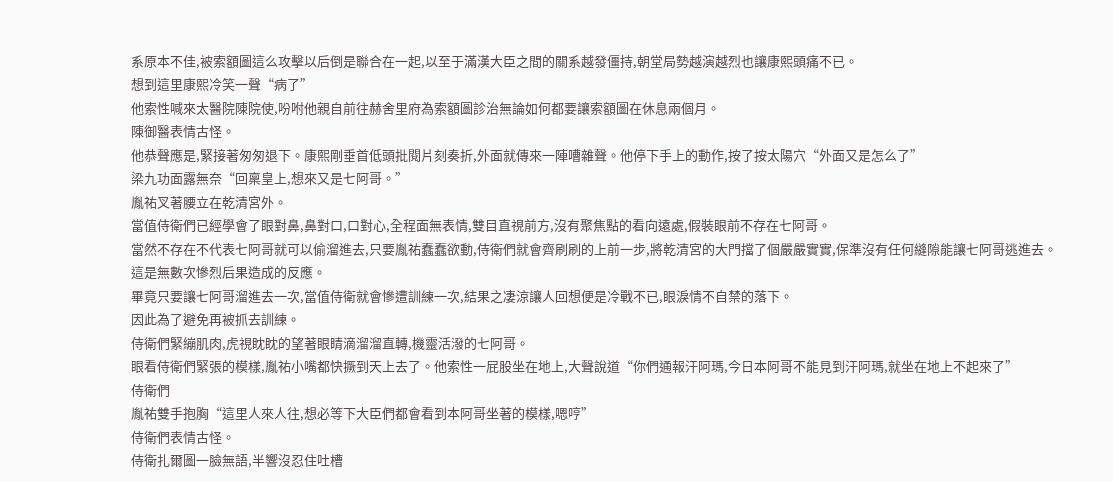系原本不佳,被索額圖這么攻擊以后倒是聯合在一起,以至于滿漢大臣之間的關系越發僵持,朝堂局勢越演越烈也讓康熙頭痛不已。
想到這里康熙冷笑一聲“病了”
他索性喊來太醫院陳院使,吩咐他親自前往赫舍里府為索額圖診治無論如何都要讓索額圖在休息兩個月。
陳御醫表情古怪。
他恭聲應是,緊接著匆匆退下。康熙剛垂首低頭批閱片刻奏折,外面就傳來一陣嘈雜聲。他停下手上的動作,按了按太陽穴“外面又是怎么了”
梁九功面露無奈“回稟皇上,想來又是七阿哥。”
胤祐叉著腰立在乾清宮外。
當值侍衛們已經學會了眼對鼻,鼻對口,口對心,全程面無表情,雙目直視前方,沒有聚焦點的看向遠處,假裝眼前不存在七阿哥。
當然不存在不代表七阿哥就可以偷溜進去,只要胤祐蠢蠢欲動,侍衛們就會齊刷刷的上前一步,將乾清宮的大門擋了個嚴嚴實實,保準沒有任何縫隙能讓七阿哥逃進去。
這是無數次慘烈后果造成的反應。
畢竟只要讓七阿哥溜進去一次,當值侍衛就會慘遭訓練一次,結果之凄涼讓人回想便是冷戰不已,眼淚情不自禁的落下。
因此為了避免再被抓去訓練。
侍衛們緊繃肌肉,虎視眈眈的望著眼睛滴溜溜直轉,機靈活潑的七阿哥。
眼看侍衛們緊張的模樣,胤祐小嘴都快撅到天上去了。他索性一屁股坐在地上,大聲說道“你們通報汗阿瑪,今日本阿哥不能見到汗阿瑪,就坐在地上不起來了”
侍衛們
胤祐雙手抱胸“這里人來人往,想必等下大臣們都會看到本阿哥坐著的模樣,嗯哼”
侍衛們表情古怪。
侍衛扎爾圖一臉無語,半響沒忍住吐槽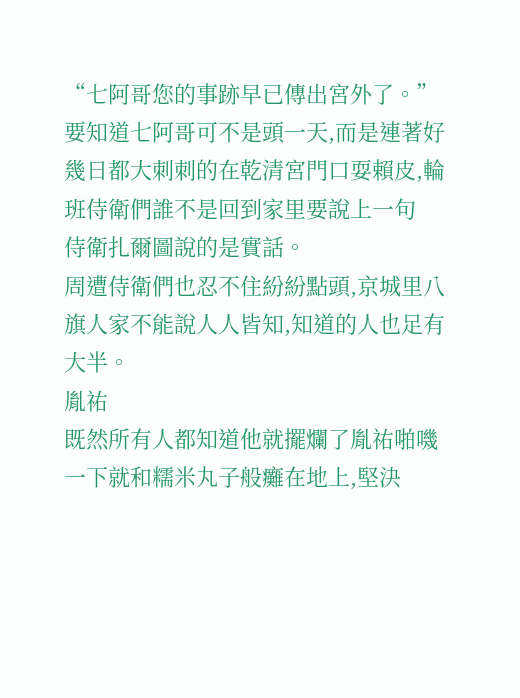“七阿哥您的事跡早已傳出宮外了。”
要知道七阿哥可不是頭一天,而是連著好幾日都大刺刺的在乾清宮門口耍賴皮,輪班侍衛們誰不是回到家里要說上一句
侍衛扎爾圖說的是實話。
周遭侍衛們也忍不住紛紛點頭,京城里八旗人家不能說人人皆知,知道的人也足有大半。
胤祐
既然所有人都知道他就擺爛了胤祐啪嘰一下就和糯米丸子般癱在地上,堅決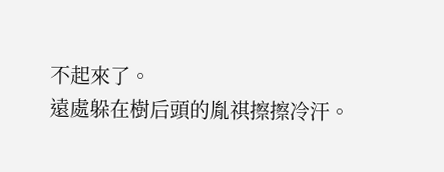不起來了。
遠處躲在樹后頭的胤祺擦擦冷汗。